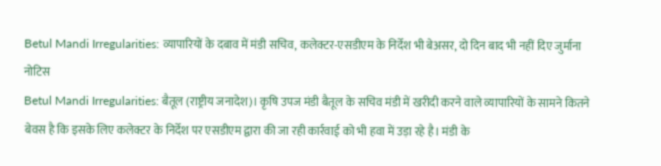Betul Mandi Irregularities: व्यापारियों के दबाव में मंडी सचिव, कलेक्टर-एसडीएम के निर्देश भी बेअसर, दो दिन बाद भी नहीं दिए जुर्माना नोटिस
Betul Mandi Irregularities: बैतूल (राष्ट्रीय जनादेश)। कृषि उपज मंडी बैतूल के सचिव मंडी में खरीदी करने वाले व्यापारियों के सामने कितने बेवस है कि इसके लिए कलेक्टर के निर्देश पर एसडीएम द्वारा की जा रही कार्रवाई को भी हवा में उड़ा रहे है। मंडी के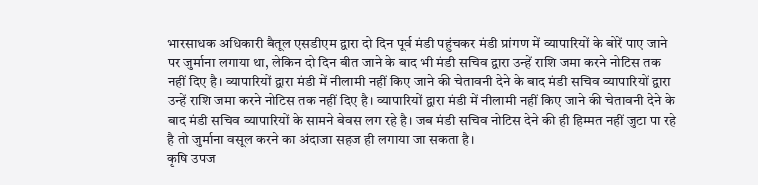भारसाधक अधिकारी बैतूल एसडीएम द्वारा दो दिन पूर्व मंडी पहुंचकर मंडी प्रांगण में व्यापारियों के बोरें पाए जाने पर जुर्माना लगाया था, लेकिन दो दिन बीत जाने के बाद भी मंडी सचिव द्वारा उन्हें राशि जमा करने नोटिस तक नहीं दिए है। व्यापारियों द्वारा मंडी में नीलामी नहीं किए जाने की चेतावनी देने के बाद मंडी सचिव व्यापारियों द्वारा उन्हें राशि जमा करने नोटिस तक नहीं दिए है। व्यापारियों द्वारा मंडी में नीलामी नहीं किए जाने की चेतावनी देने के बाद मंडी सचिव व्यापारियों के सामने बेवस लग रहे है। जब मंडी सचिव नोटिस देने की ही हिम्मत नहीं जुटा पा रहे है तो जुर्माना वसूल करने का अंदाजा सहज ही लगाया जा सकता है।
कृषि उपज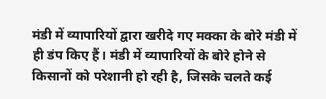मंडी में व्यापारियों द्वारा खरीदे गए मक्का के बोरे मंडी में ही डंप किए हैं। मंडी में व्यापारियों के बोरे होने से किसानों को परेशानी हो रही है, जिसके चलते कई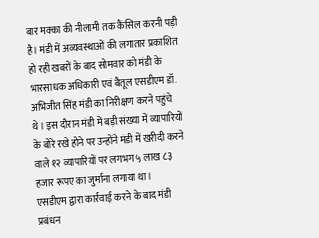बार मक्का की नीलामी तक कैंसिल करनी पड़ी है। मंडी में अव्यवस्थाओं की लगातार प्रकाशित हो रही खबरों के बाद सोमवार को मंडी के भारसाधक अधिकारी एवं बैतूल एसडीएम डॉ. अभिजीत सिंह मंडी का निरीक्षण करने पहुंचे थे। इस दौरान मंडी में बड़ी संख्या में व्यापारियों के बोरे रखे होने पर उन्होंने मंडी में खरीदी करने वाले १२ व्यापारियों पर लगभग ५ लाख ८३ हजार रूपए का जुर्माना लगाया था।
एसडीएम द्वारा कार्रवाई करने के बाद मंडी प्रबंधन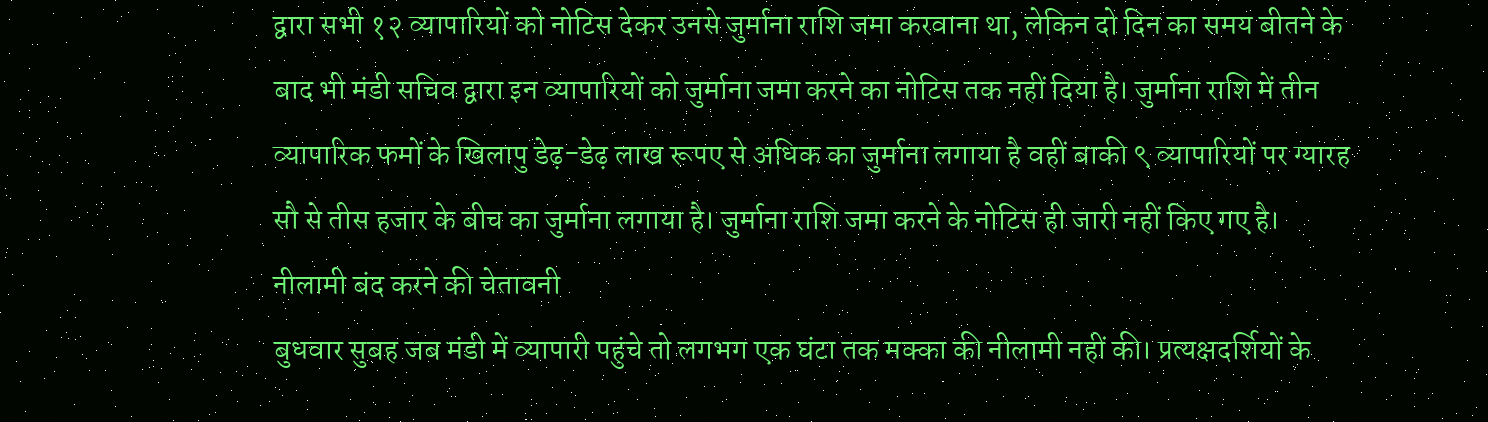द्वारा सभी १२ व्यापारियों को नोटिस देकर उनसे जुर्माना राशि जमा करवाना था, लेकिन दो दिन का समय बीतने के बाद भी मंडी सचिव द्वारा इन व्यापारियों को जुर्माना जमा करने का नोटिस तक नहीं दिया है। जुर्माना राशि में तीन व्यापारिक फमों के खिलापु डेढ़-डेढ़ लाख रूपए से अधिक का जुर्माना लगाया है वहीं बाकी ९ व्यापारियों पर ग्यारह सौ से तीस हजार के बीच का जुर्माना लगाया है। जुर्माना राशि जमा करने के नोटिस ही जारी नहीं किए गए है।
नीलामी बंद करने की चेतावनी
बुधवार सुबह जब मंडी में व्यापारी पहुंचे तो लगभग एक घंटा तक मक्का की नीलामी नहीं की। प्रत्यक्षदर्शियों के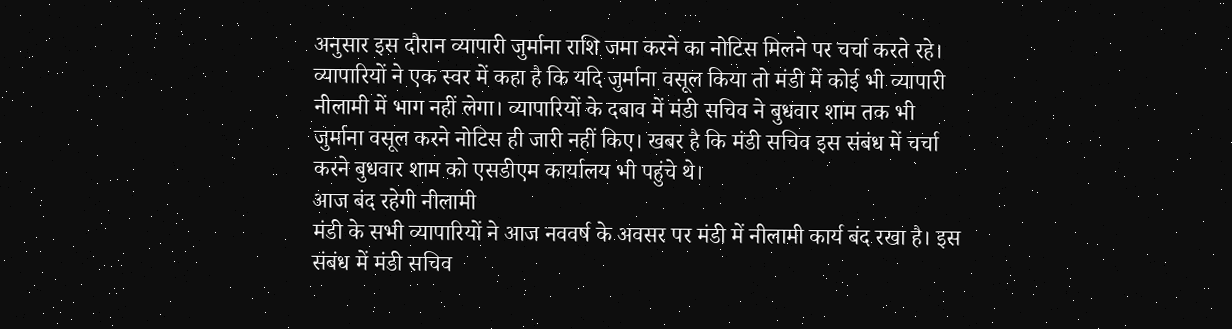अनुसार इस दौरान व्यापारी जुर्माना राशि जमा करने का नोटिस मिलने पर चर्चा करते रहे। व्यापारियों ने एक स्वर में कहा है कि यदि जुर्माना वसूल किया तो मंडी में कोई भी व्यापारी नीलामी में भाग नहीं लेगा। व्यापारियों के दबाव में मंडी सचिव ने बुधवार शाम तक भी जुर्माना वसूल करने नोटिस ही जारी नहीं किए। खबर है कि मंडी सचिव इस संबंध में चर्चा करने बुधवार शाम को एसडीएम कार्यालय भी पहुंचे थे।
आज बंद रहेगी नीलामी
मंडी के सभी व्यापारियों ने आज नववर्ष के अवसर पर मंडी में नीलामी कार्य बंद रखा है। इस संबंध में मंडी सचिव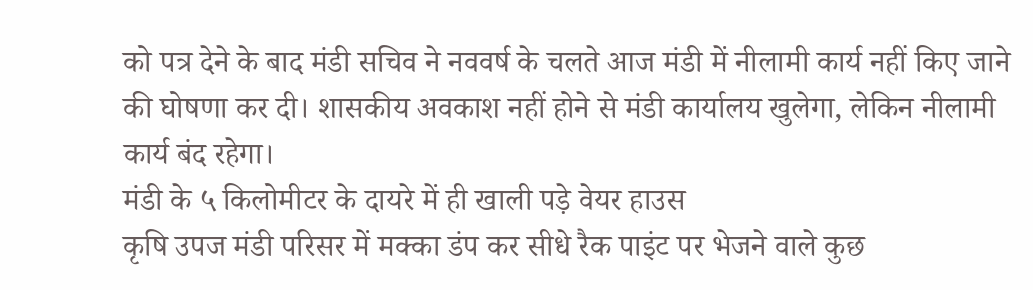को पत्र देने के बाद मंडी सचिव ने नववर्ष के चलते आज मंडी में नीलामी कार्य नहीं किए जाने की घोषणा कर दी। शासकीय अवकाश नहीं होने से मंडी कार्यालय खुलेगा, लेकिन नीलामी कार्य बंद रहेगा।
मंडी के ५ किलोमीटर के दायरे में ही खाली पड़े वेयर हाउस
कृषि उपज मंडी परिसर में मक्का डंप कर सीधे रैक पाइंट पर भेजने वाले कुछ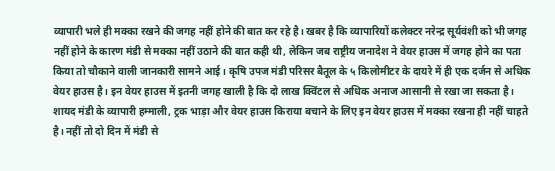व्यापारी भले ही मक्का रखने की जगह नहीं होने की बात कर रहे है। खबर है कि व्यापारियों कलेक्टर नरेन्द्र सूर्यवंशी को भी जगह नहीं होने के कारण मंडी से मक्का नहीं उठाने की बात कही थी, लेकिन जब राष्ट्रीय जनादेश ने वेयर हाउस में जगह होने का पता किया तो चौकाने वाली जानकारी सामने आई। कृषि उपज मंडी परिसर बैतूल के ५ किलोमीटर के दायरे में ही एक दर्जन से अधिक वेयर हाउस है। इन वेयर हाउस में इतनी जगह खाली है कि दो लाख क्विंटल से अधिक अनाज आसानी से रखा जा सकता है।
शायद मंडी के व्यापारी हम्माली, ट्रक भाड़ा और वेयर हाउस किराया बचाने के लिए इन वेयर हाउस में मक्का रखना ही नहीं चाहते है। नहीं तो दो दिन में मंडी से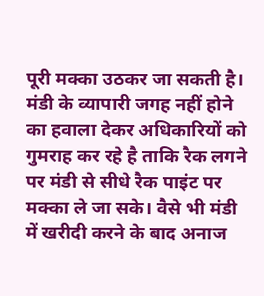पूरी मक्का उठकर जा सकती है। मंडी के व्यापारी जगह नहीं होने का हवाला देकर अधिकारियों को गुमराह कर रहे है ताकि रैक लगने पर मंडी से सीधे रैक पाइंट पर मक्का ले जा सके। वैसे भी मंडी में खरीदी करने के बाद अनाज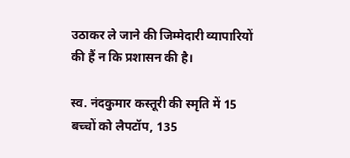उठाकर ले जाने की जिम्मेदारी व्यापारियों की हैं न कि प्रशासन की है।

स्व. नंदकुमार कस्तूरी की स्मृति में 15 बच्चों को लैपटॉप, 135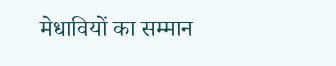मेधावियों का सम्मान